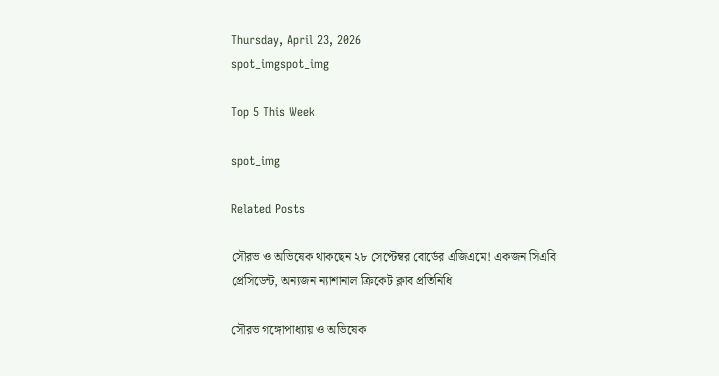Thursday, April 23, 2026
spot_imgspot_img

Top 5 This Week

spot_img

Related Posts

সৌরভ ও অভিষেক থাকছেন ২৮ সেপ্টেম্বর বোর্ডের এজিএমে! একজন সিএবি প্রেসিডেন্ট, অন্যজন ন্যাশানাল ক্রিকেট ক্লাব প্রতিনিধি

সৌরভ গঙ্গোপাধ্যায় ও অভিষেক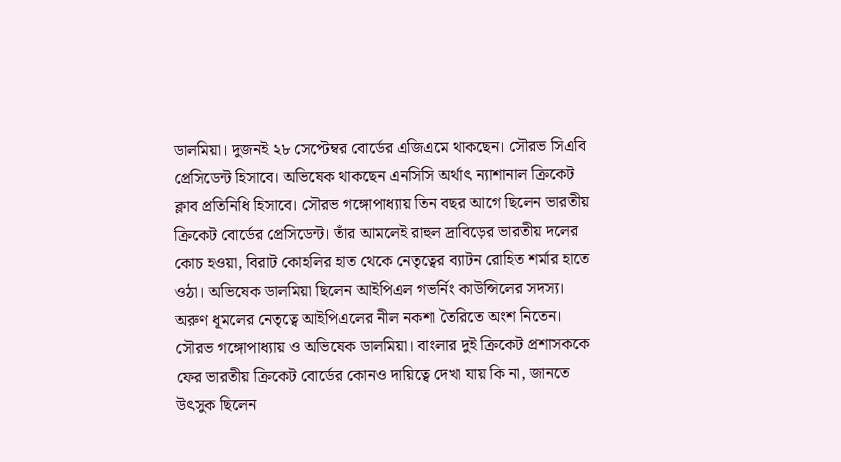ডালমিয়া। দুজনই ২৮ সেপ্টেম্বর বোর্ডের এজিএমে থাকছেন। সৌরভ সিএবি প্রেসিডেন্ট হিসাবে। অভিষেক থাকছেন এনসিসি অর্থাৎ ন্যাশানাল ক্রিকেট ক্লাব প্রতিনিধি হিসাবে। সৌরভ গঙ্গোপাধ্যায় তিন বছর আগে ছিলেন ভারতীয় ক্রিকেট বোর্ডের প্রেসিডেন্ট। তাঁর আমলেই রাহুল দ্রাবিড়ের ভারতীয় দলের কোচ হওয়া, বিরাট কোহলির হাত থেকে নেতৃত্বের ব্যাটন রোহিত শর্মার হাতে ওঠা। অভিষেক ডালমিয়া ছিলেন আইপিএল গভর্নিং কাউন্সিলের সদস্য। অরুণ ধূমলের নেতৃত্বে আইপিএলের নীল নকশা তৈরিতে অংশ নিতেন। সৌরভ গঙ্গোপাধ্যায় ও অভিষেক ডালমিয়া। বাংলার দুই ক্রিকেট প্রশাসককে ফের ভারতীয় ক্রিকেট বোর্ডের কোনও দায়িত্বে দেখা যায় কি না, জানতে উৎসুক ছিলেন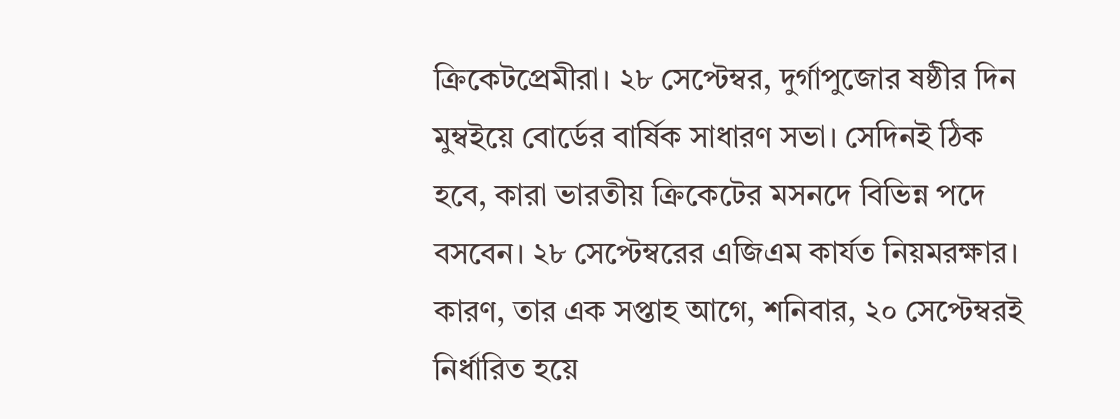ক্রিকেটপ্রেমীরা। ২৮ সেপ্টেম্বর, দুর্গাপুজোর ষষ্ঠীর দিন মুম্বইয়ে বোর্ডের বার্ষিক সাধারণ সভা। সেদিনই ঠিক হবে, কারা ভারতীয় ক্রিকেটের মসনদে বিভিন্ন পদে বসবেন। ২৮ সেপ্টেম্বরের এজিএম কার্যত নিয়মরক্ষার। কারণ, তার এক সপ্তাহ আগে, শনিবার, ২০ সেপ্টেম্বরই নির্ধারিত হয়ে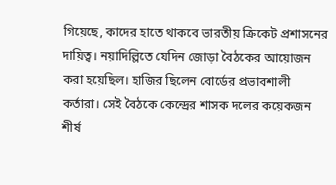গিয়েছে, কাদের হাতে থাকবে ভারতীয় ক্রিকেট প্রশাসনের দায়িত্ব। নয়াদিল্লিতে যেদিন জোড়া বৈঠকের আয়োজন করা হয়েছিল। হাজির ছিলেন বোর্ডের প্রভাবশালী কর্তারা। সেই বৈঠকে কেন্দ্রের শাসক দলের কয়েকজন শীর্ষ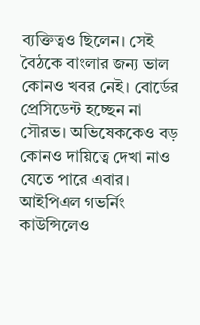ব্যক্তিত্বও ছিলেন। সেই বৈঠকে বাংলার জন্য ভাল কোনও খবর নেই। বোর্ডের প্রেসিডেন্ট হচ্ছেন না সৌরভ। অভিষেককেও বড় কোনও দায়িত্বে দেখা নাও যেতে পারে এবার। আইপিএল গভর্নিং কাউন্সিলেও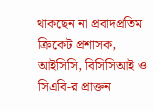থাকছেন না প্রবাদপ্রতিম ক্রিকেট প্রশাসক, আইসিসি, বিসিসিআই ও সিএবি-র প্রাক্তন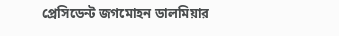প্রেসিডেন্ট জগমোহন ডালমিয়ার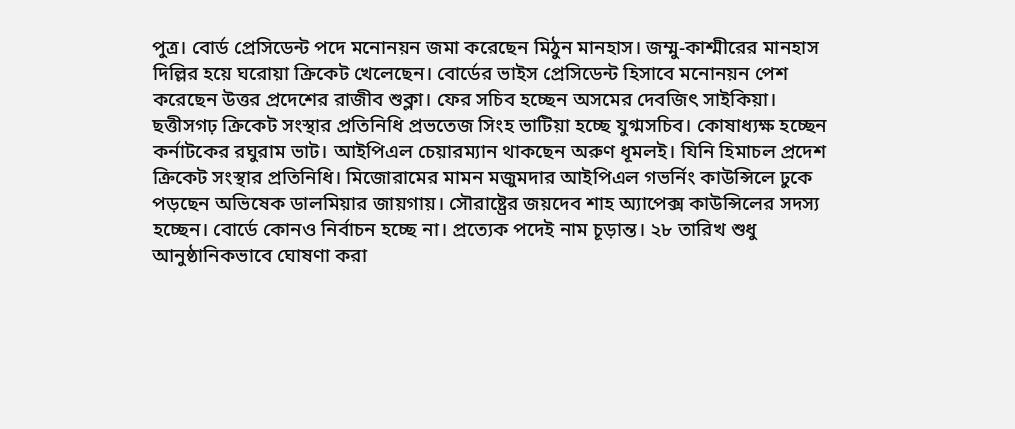পুত্র। বোর্ড প্রেসিডেন্ট পদে মনোনয়ন জমা করেছেন মিঠুন মানহাস। জম্মু-কাশ্মীরের মানহাস দিল্লির হয়ে ঘরোয়া ক্রিকেট খেলেছেন। বোর্ডের ভাইস প্রেসিডেন্ট হিসাবে মনোনয়ন পেশ করেছেন উত্তর প্রদেশের রাজীব শুক্লা। ফের সচিব হচ্ছেন অসমের দেবজিৎ সাইকিয়া। ছত্তীসগঢ় ক্রিকেট সংস্থার প্রতিনিধি প্রভতেজ সিংহ ভাটিয়া হচ্ছে যুগ্মসচিব। কোষাধ্যক্ষ হচ্ছেন কর্নাটকের রঘুরাম ভাট। আইপিএল চেয়ারম্যান থাকছেন অরুণ ধূমলই। যিনি হিমাচল প্রদেশ ক্রিকেট সংস্থার প্রতিনিধি। মিজোরামের মামন মজুমদার আইপিএল গভর্নিং কাউন্সিলে ঢুকে পড়ছেন অভিষেক ডালমিয়ার জায়গায়। সৌরাষ্ট্রের জয়দেব শাহ অ্যাপেক্স কাউন্সিলের সদস্য হচ্ছেন। বোর্ডে কোনও নির্বাচন হচ্ছে না। প্রত্যেক পদেই নাম চূড়ান্ত। ২৮ তারিখ শুধু আনুষ্ঠানিকভাবে ঘোষণা করা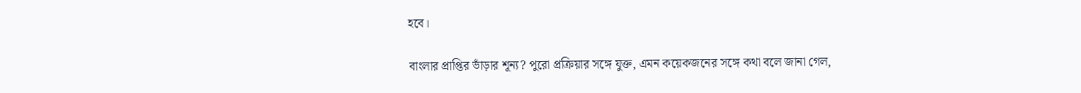হবে।

বাংলার প্রাপ্তির ভাঁড়ার শূন্য? পুরো প্রক্রিয়ার সঙ্গে যুক্ত, এমন কয়েকজনের সঙ্গে কথা বলে জানা গেল,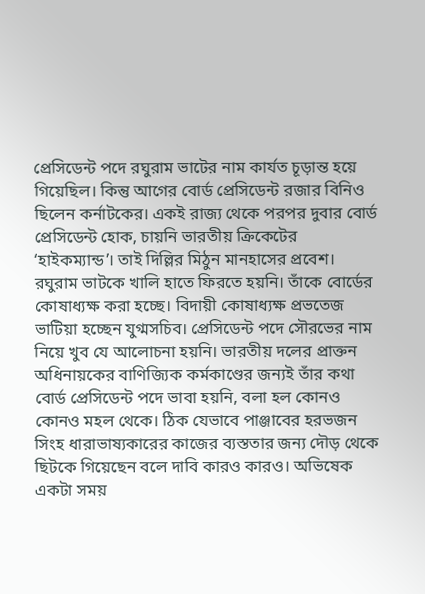প্রেসিডেন্ট পদে রঘুরাম ভাটের নাম কার্যত চূড়ান্ত হয়ে গিয়েছিল। কিন্তু আগের বোর্ড প্রেসিডেন্ট রজার বিনিও ছিলেন কর্নাটকের। একই রাজ্য থেকে পরপর দুবার বোর্ড প্রেসিডেন্ট হোক, চায়নি ভারতীয় ক্রিকেটের ‘হাইকম্যান্ড’। তাই দিল্লির মিঠুন মানহাসের প্রবেশ। রঘুরাম ভাটকে খালি হাতে ফিরতে হয়নি। তাঁকে বোর্ডের কোষাধ্যক্ষ করা হচ্ছে। বিদায়ী কোষাধ্যক্ষ প্রভতেজ ভাটিয়া হচ্ছেন যুগ্মসচিব। প্রেসিডেন্ট পদে সৌরভের নাম নিয়ে খুব যে আলোচনা হয়নি। ভারতীয় দলের প্রাক্তন অধিনায়কের বাণিজ্যিক কর্মকাণ্ডের জন্যই তাঁর কথা বোর্ড প্রেসিডেন্ট পদে ভাবা হয়নি, বলা হল কোনও কোনও মহল থেকে। ঠিক যেভাবে পাঞ্জাবের হরভজন সিংহ ধারাভাষ্যকারের কাজের ব্যস্ততার জন্য দৌড় থেকে ছিটকে গিয়েছেন বলে দাবি কারও কারও। অভিষেক একটা সময়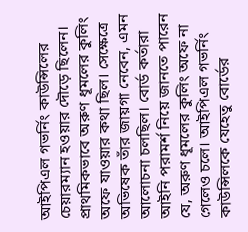আইপিএল গভর্নিং কাউন্সিলের চেয়ারম্যান হওয়ার দৌড়ে ছিলেন। প্রাথমিকভাবে অরুণ ধূমলের কুলিং অফে যাওয়ার কথা ছিল। সেক্ষেত্রে অভিষেক তাঁর জায়গা নেবেন, এমন আলোচনা চলছিল। বোর্ড কর্তারা আইনি পরামর্শ নিয়ে জানতে পারেন যে, অরুণ ধূমলের কুলিং অফে না গেলেও চলে। আইপিএল গভর্নিং কাউন্সিলকে যেহেতু বোর্ডের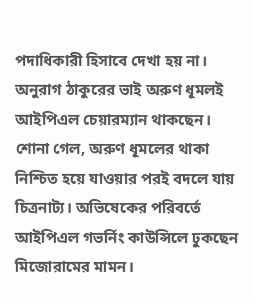পদাধিকারী হিসাবে দেখা হয় না। অনুরাগ ঠাকুরের ভাই অরুণ ধূমলই আইপিএল চেয়ারম্যান থাকছেন। শোনা গেল, অরুণ ধূমলের থাকা নিশ্চিত হয়ে যাওয়ার পরই বদলে যায় চিত্রনাট্য। অভিষেকের পরিবর্তে আইপিএল গভর্নিং কাউন্সিলে ঢুকছেন মিজোরামের মামন।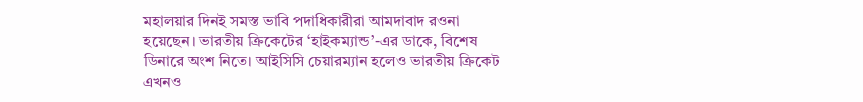মহালয়ার দিনই সমস্ত ভাবি পদাধিকারীরা আমদাবাদ রওনা হয়েছেন। ভারতীয় ক্রিকেটের ‘হাইকম্যান্ড’-এর ডাকে, বিশেষ ডিনারে অংশ নিতে। আইসিসি চেয়ারম্যান হলেও ভারতীয় ক্রিকেট এখনও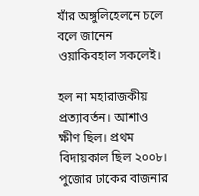যাঁর অঙ্গুলিহেলনে চলে বলে জানেন ওয়াকিবহাল সকলেই।

হল না মহারাজকীয় প্রত্যাবর্তন। আশাও ক্ষীণ ছিল। প্রথম বিদায়কাল ছিল ২০০৮। পুজোর ঢাকের বাজনার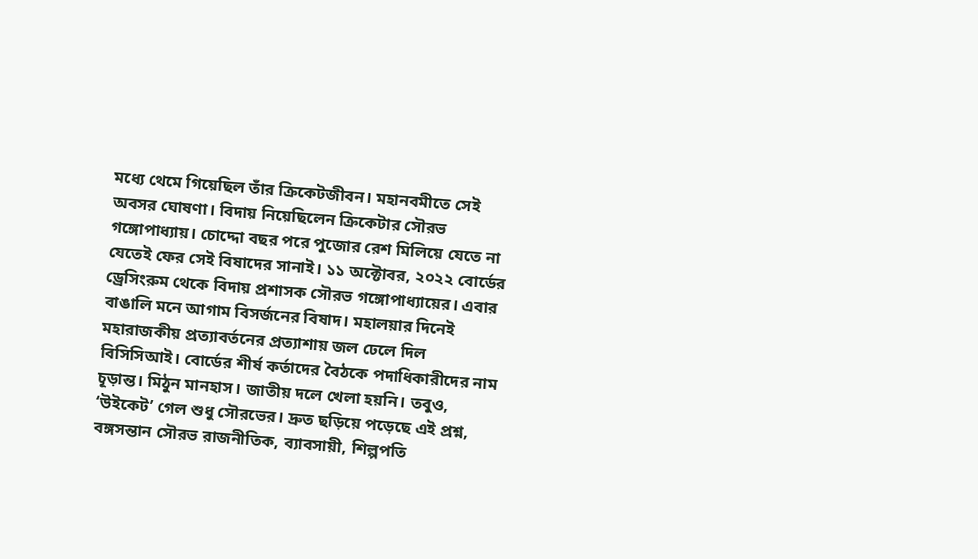মধ্যে থেমে গিয়েছিল তাঁর ক্রিকেটজীবন। মহানবমীতে সেই অবসর ঘোষণা। বিদায় নিয়েছিলেন ক্রিকেটার সৌরভ গঙ্গোপাধ্যায়। চোদ্দো বছর পরে পুজোর রেশ মিলিয়ে যেতে না যেতেই ফের সেই বিষাদের সানাই। ১১ অক্টোবর, ২০২২ বোর্ডের ড্রেসিংরুম থেকে বিদায় প্রশাসক সৌরভ গঙ্গোপাধ্যায়ের। এবার বাঙালি মনে আগাম বিসর্জনের বিষাদ। মহালয়ার দিনেই মহারাজকীয় প্রত্যাবর্তনের প্রত্যাশায় জল ঢেলে দিল বিসিসিআই। বোর্ডের শীর্ষ কর্তাদের বৈঠকে পদাধিকারীদের নাম চূড়ান্ত। মিঠুন মানহাস। জাতীয় দলে খেলা হয়নি। তবুও, ‘উইকেট’ গেল শুধু সৌরভের। দ্রুত ছড়িয়ে পড়েছে এই প্রশ্ন, বঙ্গসন্তান সৌরভ রাজনীতিক, ব্যাবসায়ী, শিল্পপতি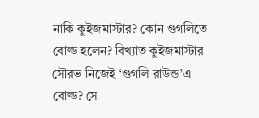নাকি কুইজমাস্টার? কোন‌ গুগলিতে বোল্ড হলেন? বিখ্যাত কুইজমাস্টার সৌরভ নিজেই ‘গুগলি রাউন্ড’এ বোল্ড? সে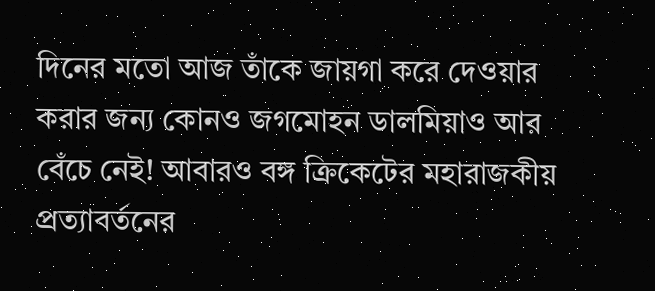দিনের মতো আজ তাঁকে জায়গা করে দেওয়ার করার জন্য কোনও জগমোহন ডালমিয়াও আর বেঁচে নেই! আবারও বঙ্গ ক্রিকেটের মহারাজকীয় প্রত্যাবর্তনের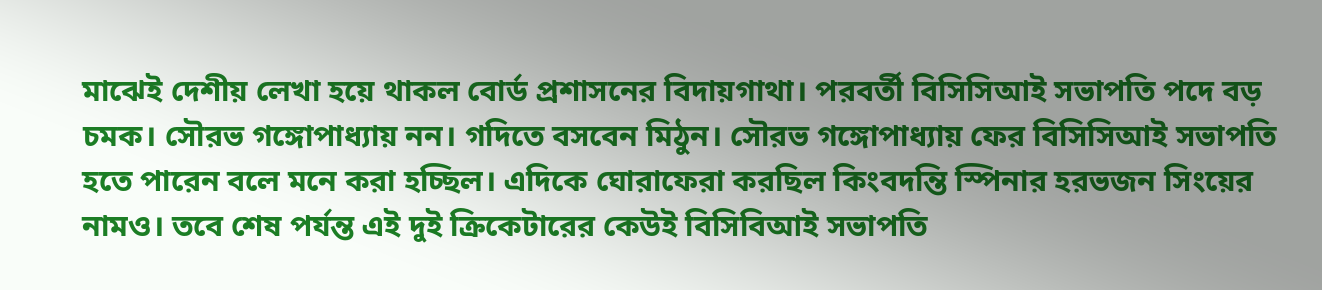মাঝেই দেশীয় লেখা হয়ে থাকল বোর্ড প্রশাসনের বিদায়গাথা। পরবর্তী বিসিসিআই সভাপতি পদে বড় চমক। সৌরভ গঙ্গোপাধ্যায় নন। গদিতে বসবেন মিঠুন। সৌরভ গঙ্গোপাধ্যায় ফের বিসিসিআই সভাপতি হতে পারেন বলে মনে করা হচ্ছিল। এদিকে ঘোরাফেরা করছিল কিংবদন্তি স্পিনার হরভজন সিংয়ের নামও। তবে শেষ পর্যন্ত এই দুই ক্রিকেটারের কেউই বিসিবিআই সভাপতি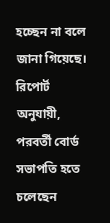হচ্ছেন না বলে জানা গিয়েছে। রিপোর্ট অনুযায়ী, পরবর্তী বোর্ড সভাপতি হতে চলেছেন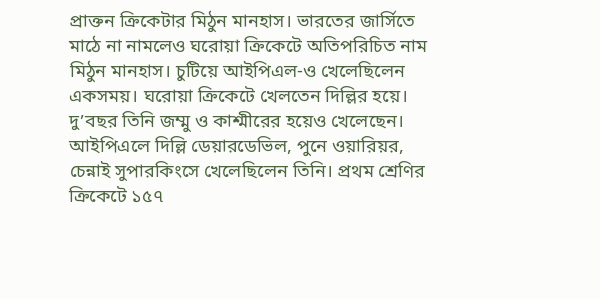প্রাক্তন ক্রিকেটার মিঠুন মানহাস। ভারতের জার্সিতে মাঠে না নামলেও ঘরোয়া ক্রিকেটে অতিপরিচিত নাম মিঠুন মানহাস। চুটিয়ে আইপিএল-ও খেলেছিলেন একসময়। ঘরোয়া ক্রিকেটে খেলতেন দিল্লির হয়ে। দু’বছর তিনি জম্মু ও কাশ্মীরের হয়েও খেলেছেন। আইপিএলে দিল্লি ডেয়ারডেভিল, পুনে ওয়ারিয়র, চেন্নাই সুপারকিংসে খেলেছিলেন তিনি। প্রথম শ্রেণির ক্রিকেটে ১৫৭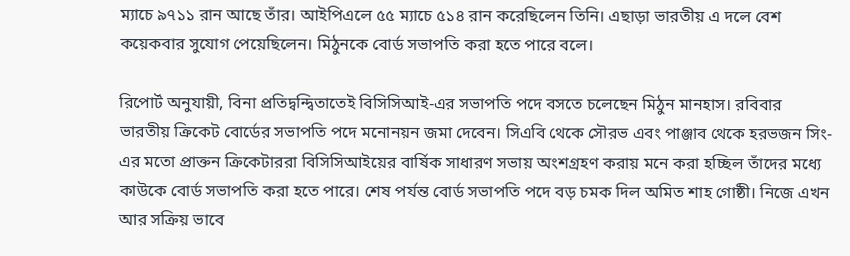ম্যাচে ৯৭১১ রান আছে তাঁর। আইপিএলে ৫৫ ম্যাচে ৫১৪ রান করেছিলেন তিনি। এছাড়া ভারতীয় এ দলে বেশ কয়েকবার সুযোগ পেয়েছিলেন। মিঠুনকে বোর্ড সভাপতি করা হতে পারে বলে।

রিপোর্ট অনুযায়ী, বিনা প্রতিদ্বন্দ্বিতাতেই বিসিসিআই-এর সভাপতি পদে বসতে চলেছেন মিঠুন মানহাস। রবিবার ভারতীয় ক্রিকেট বোর্ডের সভাপতি পদে মনোনয়ন জমা দেবেন। সিএবি থেকে সৌরভ এবং পাঞ্জাব থেকে হরভজন সিং-এর মতো প্রাক্তন ক্রিকেটাররা বিসিসিআইয়ের বার্ষিক সাধারণ সভায় অংশগ্রহণ করায় মনে করা হচ্ছিল তাঁদের মধ্যে কাউকে বোর্ড সভাপতি করা হতে পারে। শেষ পর্যন্ত বোর্ড সভাপতি পদে বড় চমক দিল অমিত শাহ গোষ্ঠী। নিজে এখন আর সক্রিয় ভাবে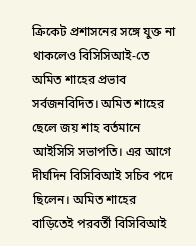ক্রিকেট প্রশাসনের সঙ্গে যুক্ত না থাকলেও বিসিসিআই-তে অমিত শাহের প্রভাব সর্বজনবিদিত। অমিত শাহের ছেলে জয় শাহ বর্তমানে আইসিসি সভাপতি। এর আগে দীর্ঘদিন বিসিবিআই সচিব পদে ছিলেন। অমিত শাহের বাড়িতেই পরবর্তী বিসিবিআই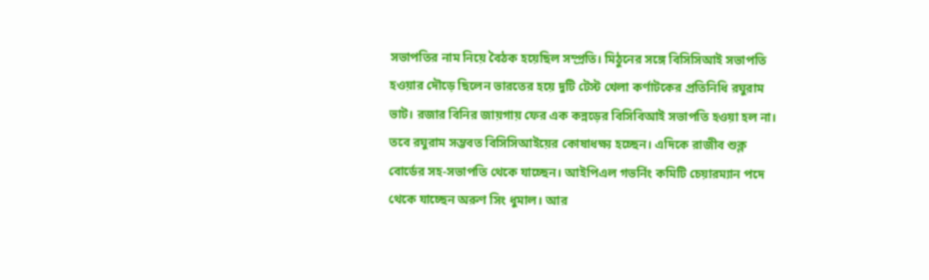সভাপতির নাম নিয়ে বৈঠক হয়েছিল সম্প্রতি। মিঠুনের সঙ্গে বিসিসিআই সভাপতি হওয়ার দৌড়ে ছিলেন ভারতের হয়ে দুটি টেস্ট খেলা কর্ণাটকের প্রতিনিধি রঘুরাম ভাট। রজার বিনির জায়গায় ফের এক কন্নড়ের বিসিবিআই সভাপতি হওয়া হল না। তবে রঘুরাম সম্ভবত বিসিসিআইয়ের কোষাধক্ষ্য হচ্ছেন। এদিকে রাজীব শুক্ল বোর্ডের সহ-সভাপতি থেকে যাচ্ছেন। আইপিএল গভর্নিং কমিটি চেয়ারম্যান পদে থেকে যাচ্ছেন অরুণ সিং ধুমাল। আর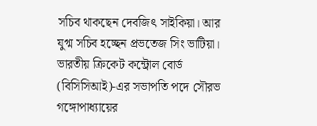সচিব থাকছেন দেবজিৎ সাইকিয়া। আর যুগ্ম সচিব হচ্ছেন প্রভতেজ সিং ভাটিয়া। ভারতীয় ক্রিকেট কন্ট্রোল বোর্ড (বিসিসিআই)-এর সভাপতি পদে সৌরভ গঙ্গোপাধ্যায়ের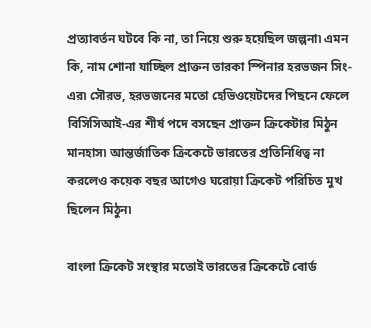প্রত্যাবর্তন ঘটবে কি না, তা নিয়ে শুরু হয়েছিল জল্পনা৷ এমন কি, নাম শোনা যাচ্ছিল প্রাক্তন তারকা স্পিনার হরভজন সিং-এর৷ সৌরভ, হরভজনের মতো হেভিওয়েটদের পিছনে ফেলে বিসিসিআই-এর শীর্ষ পদে বসছেন প্রাক্তন ক্রিকেটার মিঠুন মানহাস৷ আন্তর্জাতিক ক্রিকেটে ভারতের প্রতিনিধিত্ব না করলেও কয়েক বছর আগেও ঘরোয়া ক্রিকেট পরিচিত মুখ ছিলেন মিঠুন৷‌

বাংলা ক্রিকেট সংস্থার মতোই ভারতের ক্রিকেটে বোর্ড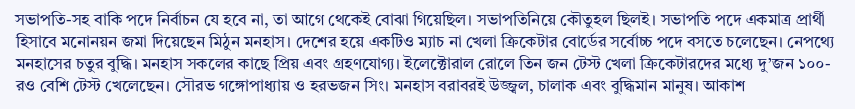সভাপতি-সহ বাকি পদে নির্বাচন যে হবে না, তা আগে থেকেই বোঝা গিয়েছিল। সভাপতিনিয়ে কৌতুহল ছিলই। সভাপতি পদে একমাত্র প্রার্থী হিসাবে মনোনয়ন জমা দিয়েছেন মিঠুন মনহাস। দেশের হয়ে একটিও ম্যাচ না খেলা ক্রিকেটার বোর্ডের সর্বোচ্চ পদে বসতে চলেছেন। নেপথ্যে মনহাসের চতুর বুদ্ধি। মনহাস সকলের কাছে প্রিয় এবং গ্রহণযোগ্য। ইলেক্টোরাল রোলে তিন জন টেস্ট খেলা ক্রিকেটারদের মধ্যে দু’জন ১০০-রও বেশি টেস্ট খেলেছেন। সৌরভ গঙ্গোপাধ্যায় ও হরভজন সিং। মনহাস বরাবরই উজ্জ্বল, চালাক এবং বুদ্ধিমান মানুষ। আকাশ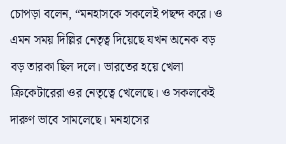চোপড়া বলেন, “মনহাসকে সকলেই পছন্দ করে। ও এমন সময় দিল্লির নেতৃত্ব দিয়েছে যখন অনেক বড় বড় তারকা ছিল দলে। ভারতের হয়ে খেলা ক্রিকেটারেরা ওর নেতৃত্বে খেলেছে। ও সকলকেই দারুণ ভাবে সামলেছে। মনহাসের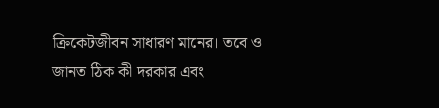ক্রিকেটজীবন সাধারণ মানের। তবে ও জানত ঠিক কী দরকার এবং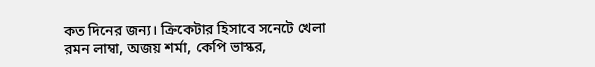কত দিনের জন্য। ক্রিকেটার হিসাবে সনেটে খেলা রমন লাম্বা, অজয় শর্মা, কেপি ভাস্কর,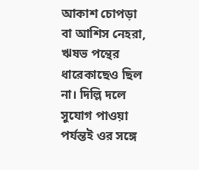আকাশ চোপড়া বা আশিস নেহরা, ঋষভ পন্থের ধারেকাছেও ছিল না। দিল্লি দলে সুযোগ পাওয়া পর্যন্তই ওর সঙ্গে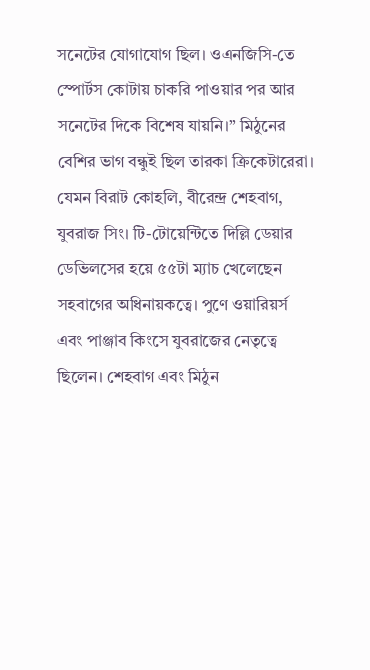সনেটের যোগাযোগ ছিল। ওএনজিসি-তে স্পোর্টস কোটায় চাকরি পাওয়ার পর আর সনেটের দিকে বিশেষ যায়নি।” মিঠুনের বেশির ভাগ বন্ধুই ছিল তারকা ক্রিকেটারেরা। যেমন বিরাট কোহলি, বীরেন্দ্র শেহবাগ, যুবরাজ সিং। টি-টোয়েন্টিতে দিল্লি ডেয়ার ডেভিলসের হয়ে ৫৫টা ম্যাচ খেলেছেন সহবাগের অধিনায়কত্বে। পুণে ওয়ারিয়র্স এবং পাঞ্জাব কিংসে যুবরাজের নেতৃত্বে ছিলেন। শেহবাগ এবং মিঠুন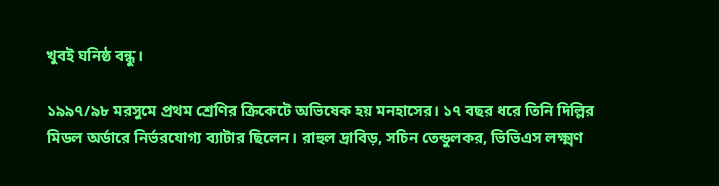খুবই ঘনিষ্ঠ বন্ধু।

১৯৯৭/৯৮ মরসুমে প্রথম শ্রেণির ক্রিকেটে অভিষেক হয় মনহাসের। ১৭ বছর ধরে তিনি দিল্লির মিডল অর্ডারে নির্ভরযোগ্য ব্যাটার ছিলেন। রাহুল দ্রাবিড়, সচিন তেন্ডুলকর, ভিভিএস লক্ষ্মণ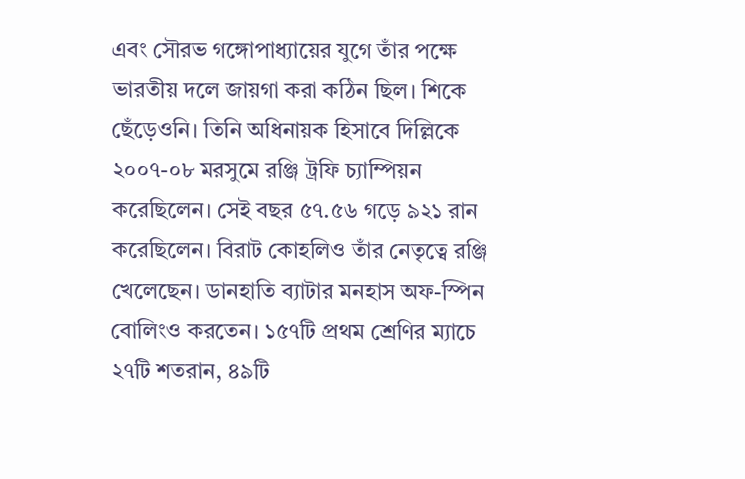এবং সৌরভ গঙ্গোপাধ্যায়ের যুগে তাঁর পক্ষে ভারতীয় দলে জায়গা করা কঠিন ছিল। শিকে ছেঁড়েওনি। তিনি অধিনায়ক হিসাবে দিল্লিকে ২০০৭-০৮ মরসুমে রঞ্জি ট্রফি চ্যাম্পিয়ন করেছিলেন। সেই বছর ৫৭.৫৬ গড়ে ৯২১ রান করেছিলেন। বিরাট কোহলিও তাঁর নেতৃত্বে রঞ্জি খেলেছেন। ডানহাতি ব্যাটার মনহাস অফ-স্পিন বোলিংও করতেন। ১৫৭টি প্রথম শ্রেণির ম্যাচে ২৭টি শতরান, ৪৯টি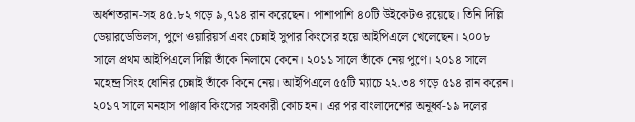অর্ধশতরান-সহ ৪৫.৮২ গড়ে ৯,৭১৪ রান করেছেন। পাশাপাশি ৪০টি উইকেটও রয়েছে। তিনি দিল্লি ডেয়ারডেভিলস, পুণে ওয়ারিয়র্স এবং চেন্নাই সুপার কিংসের হয়ে আইপিএলে খেলেছেন। ২০০৮ সালে প্রথম আইপিএলে দিল্লি তাঁকে নিলামে কেনে। ২০১১ সালে তাঁকে নেয় পুণে। ২০১৪ সালে মহেন্দ্র সিংহ ধোনির চেন্নাই তাঁকে কিনে নেয়। আইপিএলে ৫৫টি ম্যাচে ২২.৩৪ গড়ে ৫১৪ রান করেন। ২০১৭ সালে মনহাস পাঞ্জাব কিংসের সহকারী কোচ হন। এর পর বাংলাদেশের অনূর্ধ্ব-১৯ দলের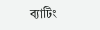ব্যাটিং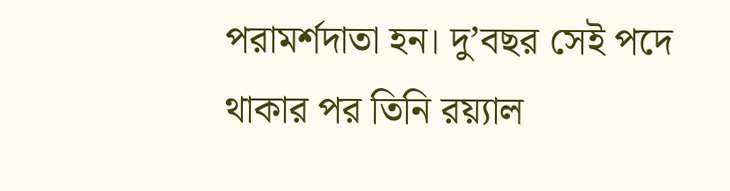পরামর্শদাতা হন। দু’বছর সেই পদে থাকার পর তিনি রয়্যাল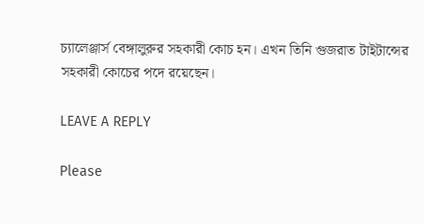চ্যালেঞ্জার্স বেঙ্গালুরুর সহকারী কোচ হন। এখন তিনি গুজরাত টাইটান্সের সহকারী কোচের পদে রয়েছেন।

LEAVE A REPLY

Please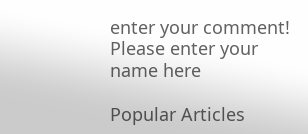enter your comment!
Please enter your name here

Popular Articles